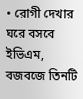• রোগী দেখার ঘরে বসবে ইভিএম, বজবজে তিনটি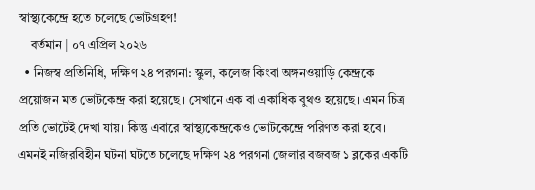স্বাস্থ্যকেন্দ্রে হতে চলেছে ভোটগ্রহণ!
    বর্তমান | ০৭ এপ্রিল ২০২৬
  • নিজস্ব প্রতিনিধি, দক্ষিণ ২৪ পরগনা: স্কুল, কলেজ কিংবা অঙ্গনওয়াড়ি কেন্দ্রকে প্রয়োজন মত ভোটকেন্দ্র করা হয়েছে। সেখানে এক বা একাধিক বুথও হয়েছে। এমন চিত্র প্রতি ভোটেই দেখা যায়। কিন্তু এবারে স্বাস্থ্যকেন্দ্রকেও ভোটকেন্দ্রে পরিণত করা হবে। এমনই নজিরবিহীন ঘটনা ঘটতে চলেছে দক্ষিণ ২৪ পরগনা জেলার বজবজ ১ ব্লকের একটি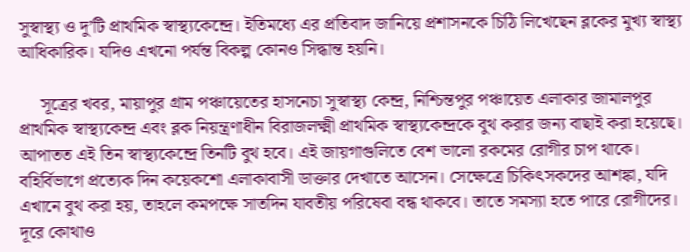সুস্বাস্থ্য ও দু’টি প্রাথমিক স্বাস্থ্যকেন্দ্রে। ইতিমধ্যে এর প্রতিবাদ জানিয়ে প্রশাসনকে চিঠি লিখেছেন ব্লকের মুখ্য স্বাস্থ্য আধিকারিক। যদিও এখনো পর্যন্ত বিকল্প কোনও সিদ্ধান্ত হয়নি।

     সূত্রের খবর, মায়াপুর গ্রাম পঞ্চায়েতের হাসনেচা সুস্বাস্থ্য কেন্দ্র, নিশ্চিন্তপুর পঞ্চায়েত এলাকার জামালপুর প্রাথমিক স্বাস্থ্যকেন্দ্র এবং ব্লক নিয়ন্ত্রণাধীন বিরাজলক্ষ্মী প্রাথমিক স্বাস্থ্যকেন্দ্রকে বুথ করার জন্য বাছাই করা হয়েছে। আপাতত এই তিন স্বাস্থ্যকেন্দ্রে তিনটি বুথ হবে। এই জায়গাগুলিতে বেশ ভালো রকমের রোগীর চাপ থাকে। বহির্বিভাগে প্রত্যেক দিন কয়েকশো এলাকাবাসী ডাক্তার দেখাতে আসেন। সেক্ষেত্রে চিকিৎসকদের আশঙ্কা, যদি এখানে বুথ করা হয়, তাহলে কমপক্ষে সাতদিন যাবতীয় পরিষেবা বন্ধ থাকবে। তাতে সমস্যা হতে পারে রোগীদের। দূরে কোথাও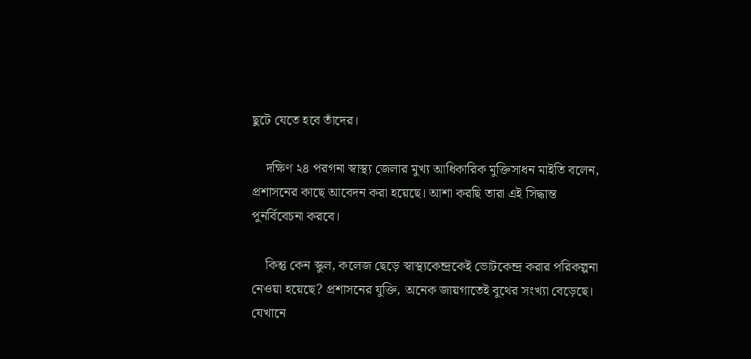ছুটে যেতে হবে তাঁদের।

    দক্ষিণ ২৪ পরগনা স্বাস্থ্য জেলার মুখ্য আধিকারিক মুক্তিসাধন মাইতি বলেন, প্রশাসনের কাছে আবেদন করা হয়েছে। আশা করছি তারা এই সিদ্ধান্ত পুনর্বিবেচনা করবে।

    কিন্তু কেন স্কুল, কলেজ ছেড়ে স্বাস্থ্যকেন্দ্রকেই ভোটকেন্দ্র করার পরিকল্পনা নেওয়া হয়েছে? প্রশাসনের যুক্তি, অনেক জায়গাতেই বুথের সংখ্যা বেড়েছে। যেখানে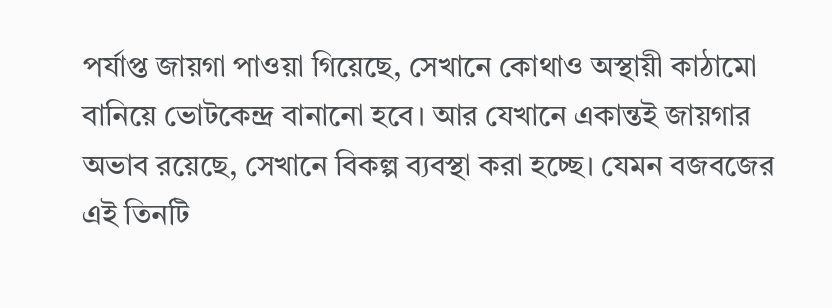পর্যাপ্ত জায়গা পাওয়া গিয়েছে, সেখানে কোথাও অস্থায়ী কাঠামো বানিয়ে ভোটকেন্দ্র বানানো হবে। আর যেখানে একান্তই জায়গার অভাব রয়েছে, সেখানে বিকল্প ব্যবস্থা করা হচ্ছে। যেমন বজবজের এই তিনটি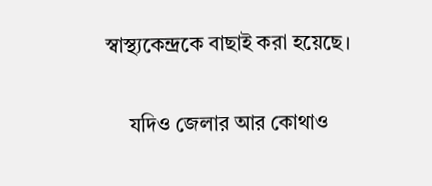স্বাস্থ্যকেন্দ্রকে বাছাই করা হয়েছে।

     যদিও জেলার আর কোথাও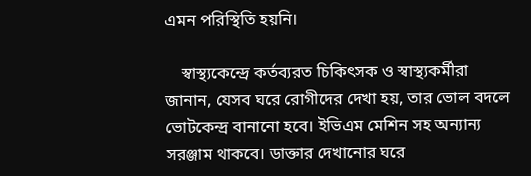এমন পরিস্থিতি হয়নি।

    স্বাস্থ্যকেন্দ্রে কর্তব্যরত চিকিৎসক ও স্বাস্থ্যকর্মীরা জানান, যেসব ঘরে রোগীদের দেখা হয়, তার ভোল বদলে ভোটকেন্দ্র বানানো হবে। ইভিএম মেশিন সহ অন্যান্য সরঞ্জাম থাকবে। ডাক্তার দেখানোর ঘরে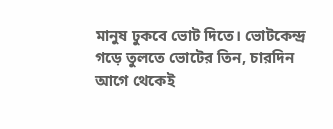মানুষ ঢুকবে ভোট দিতে। ভোটকেন্দ্র গড়ে তুলতে ভোটের তিন, চারদিন আগে থেকেই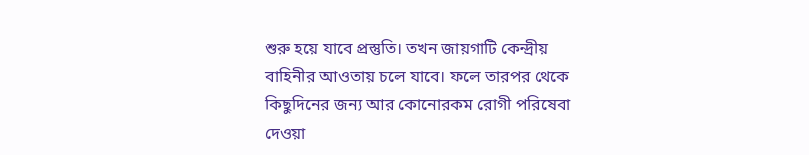শুরু হয়ে যাবে প্রস্তুতি। তখন জায়গাটি কেন্দ্রীয় বাহিনীর আওতায় চলে যাবে। ফলে তারপর থেকে কিছুদিনের জন্য আর কোনোরকম রোগী পরিষেবা দেওয়া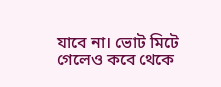যাবে না। ভোট মিটে গেলেও কবে থেকে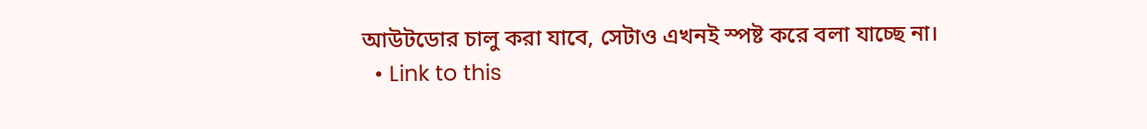আউটডোর চালু করা যাবে, সেটাও এখনই স্পষ্ট করে বলা যাচ্ছে না।
  • Link to this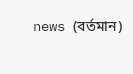news (বর্তমান)